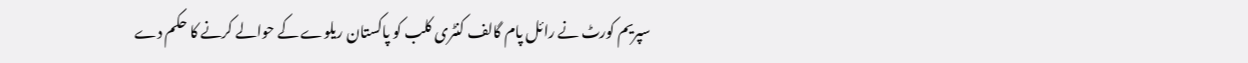سپریم کورٹ نے رائل پام گالف کنٹری کلب کو پاکستان ریلوے کے حوالے کرنے کا حکم دے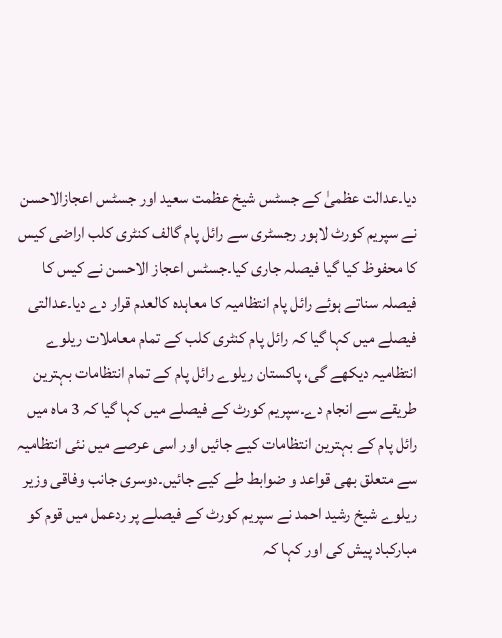دیا۔عدالت عظمیٰ کے جسٹس شیخ عظمت سعید اور جسٹس اعجازالاحسن نے سپریم کورٹ لاہور رجسٹری سے رائل پام گالف کنٹری کلب اراضی کیس کا محفوظ کیا گیا فیصلہ جاری کیا۔جسٹس اعجاز الاحسن نے کیس کا فیصلہ سناتے ہوئے رائل پام انتظامیہ کا معاہدہ کالعدم قرار دے دیا۔عدالتی فیصلے میں کہا گیا کہ رائل پام کنٹری کلب کے تمام معاملات ریلوے انتظامیہ دیکھے گی، پاکستان ریلوے رائل پام کے تمام انتظامات بہترین طریقے سے انجام دے۔سپریم کورٹ کے فیصلے میں کہا گیا کہ 3 ماہ میں رائل پام کے بہترین انتظامات کیے جائیں اور اسی عرصے میں نئی انتظامیہ سے متعلق بھی قواعد و ضوابط طے کیے جائیں۔دوسری جانب وفاقی وزیر ریلوے شیخ رشید احمد نے سپریم کورٹ کے فیصلے پر ردعمل میں قوم کو مبارکباد پیش کی اور کہا کہ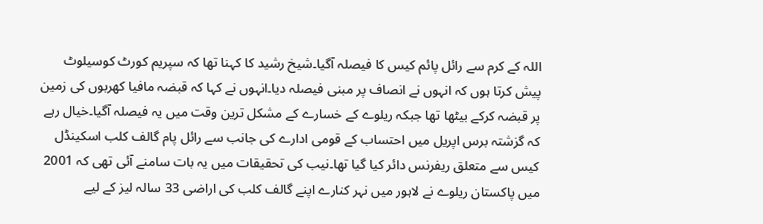اللہ کے کرم سے رائل پائم کیس کا فیصلہ آگیا۔شیخ رشید کا کہنا تھا کہ سپریم کورٹ کوسیلوٹ پیش کرتا ہوں کہ انہوں نے انصاف پر مبنی فیصلہ دیا۔انہوں نے کہا کہ قبضہ مافیا کھربوں کی زمین پر قبضہ کرکے بیٹھا تھا جبکہ ریلوے کے خسارے کے مشکل ترین وقت میں یہ فیصلہ آگیا۔خیال رہے کہ گزشتہ برس اپریل میں احتساب کے قومی ادارے کی جانب سے رائل پام گالف کلب اسکینڈل کیس سے متعلق ریفرنس دائر کیا گیا تھا۔نیب کی تحقیقات میں یہ بات سامنے آئی تھی کہ 2001 میں پاکستان ریلوے نے لاہور میں نہر کنارے اپنے گالف کلب کی اراضی 33 سالہ لیز کے لیے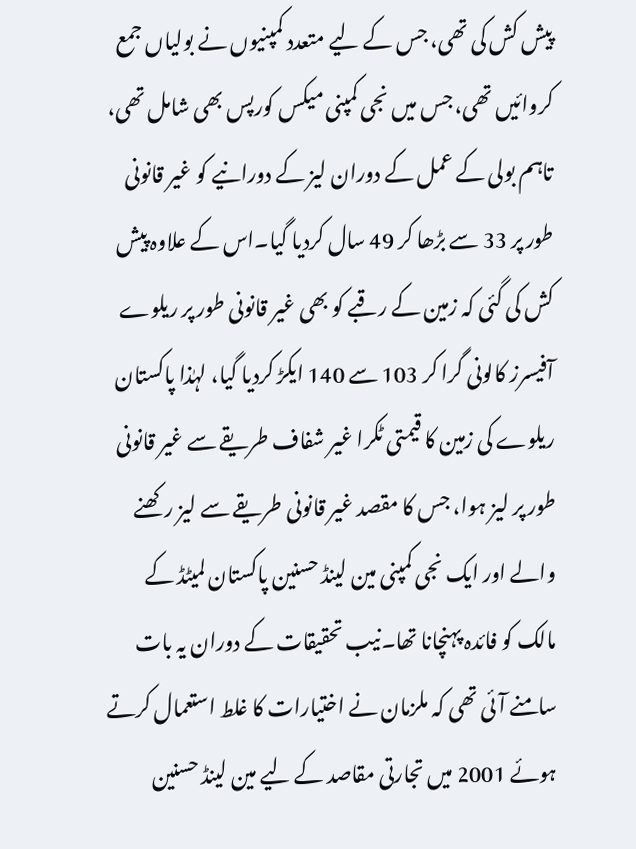پیش کش کی تھی، جس کے لیے متعدد کمپنیوں نے بولیاں جمع کروائیں تھی، جس میں نجی کمپنی میکس کورپس بھی شامل تھی، تاہم بولی کے عمل کے دوران لیز کے دورانیے کو غیر قانونی طور پر 33 سے بڑھا کر 49 سال کردیا گیا۔اس کے علاوہ پیش کش کی گئی کہ زمین کے رقبے کو بھی غیر قانونی طور پر ریلوے آفیسرز کالونی گرا کر 103 سے 140 ایکڑ کردیا گیا، لہٰذا پاکستان ریلوے کی زمین کا قیمتی ٹکرا غیر شفاف طریقے سے غیر قانونی طور پر لیز ہوا، جس کا مقصد غیر قانونی طریقے سے لیز رکھنے والے اور ایک نجی کمپنی مین لینڈ حسنین پاکستان لمیٹڈ کے مالک کو فائدہ پہنچانا تھا۔نیب تحقیقات کے دوران یہ بات سامنے آئی تھی کہ ملزمان نے اختیارات کا غلط استعمال کرتے ہوئے 2001 میں تجارتی مقاصد کے لیے مین لینڈ حسنین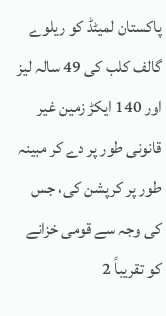پاکستان لمیٹڈ کو ریلوے گالف کلب کی 49 سالہ لیز اور 140 ایکڑ زمین غیر قانونی طور پر دے کر مبینہ طور پر کرپشن کی، جس کی وجہ سے قومی خزانے کو تقریباً 2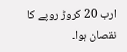ارب 20 کروڑ روپے کا نقصان ہوا۔